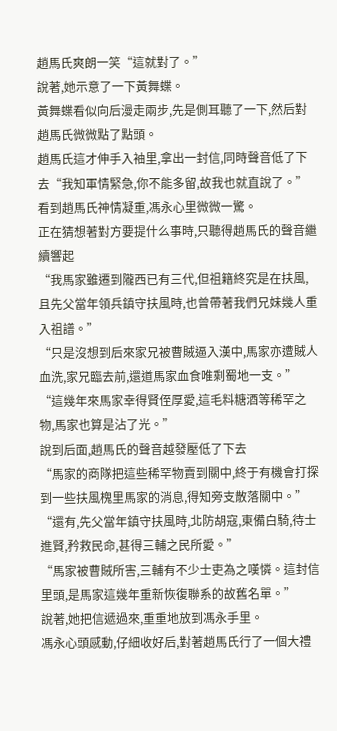趙馬氏爽朗一笑“這就對了。”
說著,她示意了一下黃舞蝶。
黃舞蝶看似向后漫走兩步,先是側耳聽了一下,然后對趙馬氏微微點了點頭。
趙馬氏這才伸手入袖里,拿出一封信,同時聲音低了下去“我知軍情緊急,你不能多留,故我也就直說了。”
看到趙馬氏神情凝重,馮永心里微微一驚。
正在猜想著對方要提什么事時,只聽得趙馬氏的聲音繼續響起
“我馬家雖遷到隴西已有三代,但祖籍終究是在扶風,且先父當年領兵鎮守扶風時,也曾帶著我們兄妹幾人重入祖譜。”
“只是沒想到后來家兄被曹賊逼入漢中,馬家亦遭賊人血洗,家兄臨去前,還道馬家血食唯剩蜀地一支。”
“這幾年來馬家幸得賢侄厚愛,這毛料糖酒等稀罕之物,馬家也算是沾了光。”
說到后面,趙馬氏的聲音越發壓低了下去
“馬家的商隊把這些稀罕物賣到關中,終于有機會打探到一些扶風槐里馬家的消息,得知旁支散落關中。”
“還有,先父當年鎮守扶風時,北防胡寇,東備白騎,待士進賢,矜救民命,甚得三輔之民所愛。”
“馬家被曹賊所害,三輔有不少士吏為之嘆憐。這封信里頭,是馬家這幾年重新恢復聯系的故舊名單。”
說著,她把信遞過來,重重地放到馮永手里。
馮永心頭感動,仔細收好后,對著趙馬氏行了一個大禮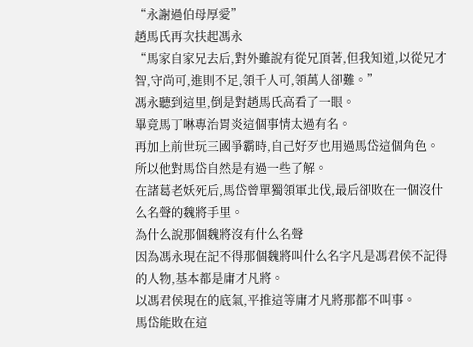“永謝過伯母厚愛”
趙馬氏再次扶起馮永
“馬家自家兄去后,對外雖說有從兄頂著,但我知道,以從兄才智,守尚可,進則不足,領千人可,領萬人卻難。”
馮永聽到這里,倒是對趙馬氏高看了一眼。
畢竟馬丁啉專治胃炎這個事情太過有名。
再加上前世玩三國爭霸時,自己好歹也用過馬岱這個角色。
所以他對馬岱自然是有過一些了解。
在諸葛老妖死后,馬岱曾單獨領軍北伐,最后卻敗在一個沒什么名聲的魏將手里。
為什么說那個魏將沒有什么名聲
因為馮永現在記不得那個魏將叫什么名字凡是馮君侯不記得的人物,基本都是庸才凡將。
以馮君侯現在的底氣,平推這等庸才凡將那都不叫事。
馬岱能敗在這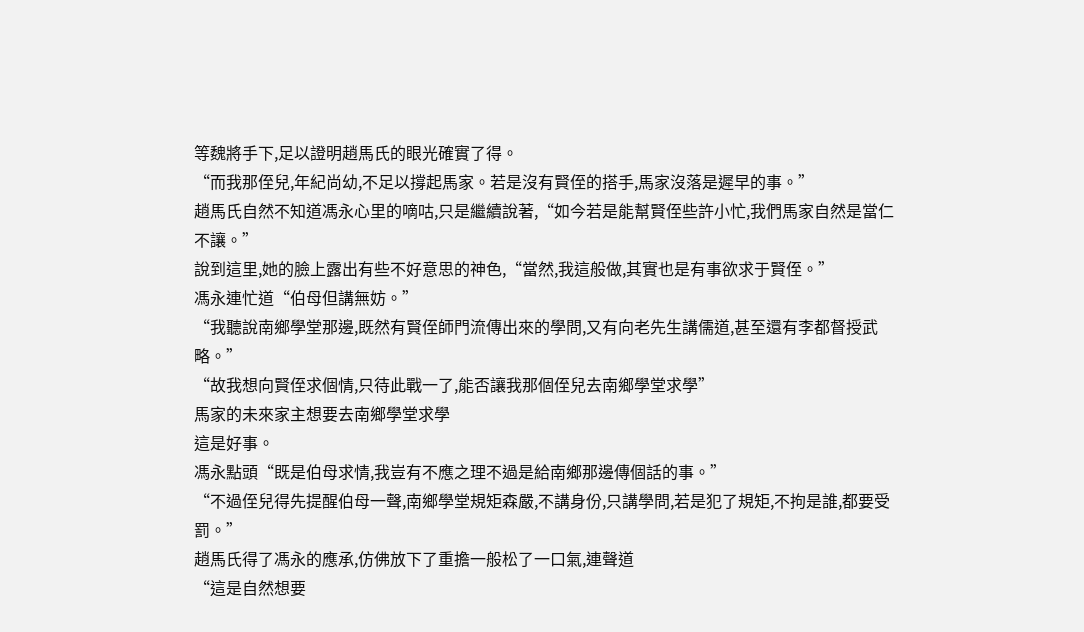等魏將手下,足以證明趙馬氏的眼光確實了得。
“而我那侄兒,年紀尚幼,不足以撐起馬家。若是沒有賢侄的搭手,馬家沒落是遲早的事。”
趙馬氏自然不知道馮永心里的嘀咕,只是繼續說著,“如今若是能幫賢侄些許小忙,我們馬家自然是當仁不讓。”
說到這里,她的臉上露出有些不好意思的神色,“當然,我這般做,其實也是有事欲求于賢侄。”
馮永連忙道“伯母但講無妨。”
“我聽說南鄉學堂那邊,既然有賢侄師門流傳出來的學問,又有向老先生講儒道,甚至還有李都督授武略。”
“故我想向賢侄求個情,只待此戰一了,能否讓我那個侄兒去南鄉學堂求學”
馬家的未來家主想要去南鄉學堂求學
這是好事。
馮永點頭“既是伯母求情,我豈有不應之理不過是給南鄉那邊傳個話的事。”
“不過侄兒得先提醒伯母一聲,南鄉學堂規矩森嚴,不講身份,只講學問,若是犯了規矩,不拘是誰,都要受罰。”
趙馬氏得了馮永的應承,仿佛放下了重擔一般松了一口氣,連聲道
“這是自然想要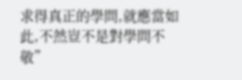求得真正的學問,就應當如此,不然豈不是對學問不敬”